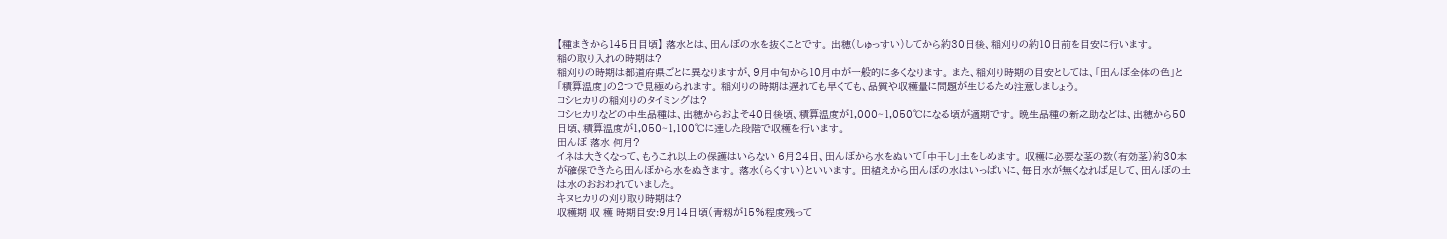【種まきから145日目頃】 落水とは、田んぼの水を抜くことです。 出穂(しゅっすい)してから約30日後、稲刈りの約10日前を目安に行います。
稲の取り入れの時期は?
稲刈りの時期は都道府県ごとに異なりますが、9月中旬から10月中が一般的に多くなります。 また、稲刈り時期の目安としては、「田んぼ全体の色」と「積算温度」の2つで見極められます。 稲刈りの時期は遅れても早くても、品質や収穫量に問題が生じるため注意しましょう。
コシヒカリの稲刈りのタイミングは?
コシヒカリなどの中生品種は、出穂からおよそ40日後頃、積算温度が1,000~1,050℃になる頃が適期です。 晩生品種の新之助などは、出穂から50日頃、積算温度が1,050~1,100℃に達した段階で収穫を行います。
田んぼ 落水 何月?
イネは大きくなって、もうこれ以上の保護はいらない 6月24日、田んぼから水をぬいて「中干し」土をしめます。 収穫に必要な茎の数(有効茎)約30本が確保できたら田んぼから水をぬきます。 落水(らくすい)といいます。 田植えから田んぼの水はいっぱいに、毎日水が無くなれば足して、田んぼの土は水のおおわれていました。
キヌヒカリの刈り取り時期は?
収穫期 収 穫 時期目安:9月14日頃(青籾が15%程度残って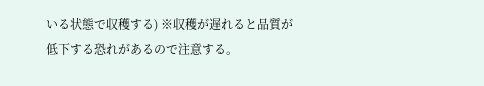いる状態で収穫する) ※収穫が遅れると品質が低下する恐れがあるので注意する。